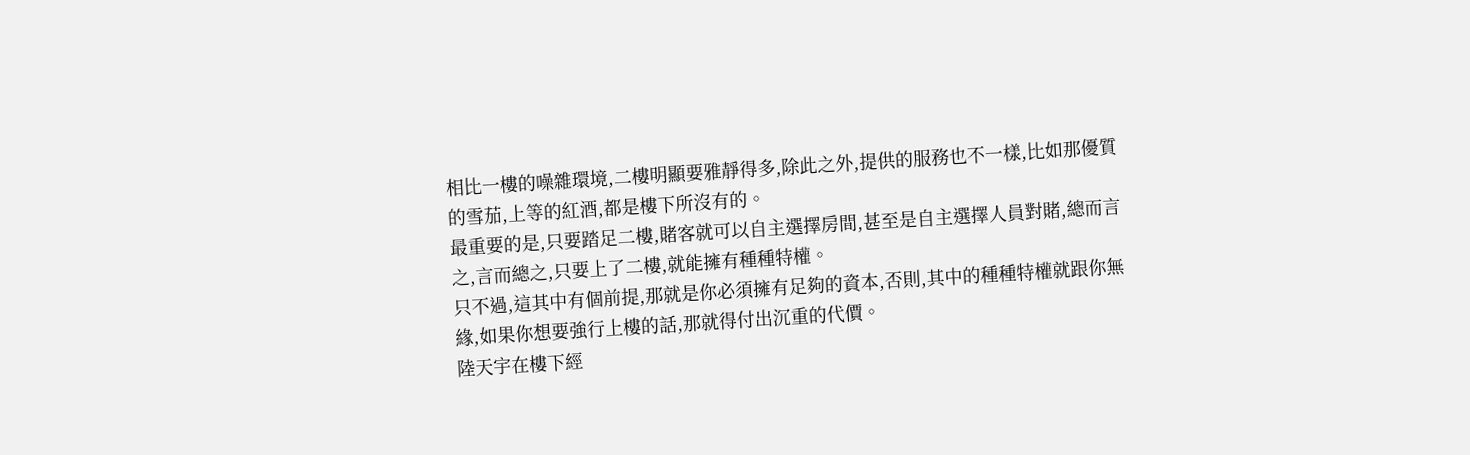相比一樓的噪雜環境,二樓明顯要雅靜得多,除此之外,提供的服務也不一樣,比如那優質的雪茄,上等的紅酒,都是樓下所沒有的。
最重要的是,只要踏足二樓,賭客就可以自主選擇房間,甚至是自主選擇人員對賭,總而言之,言而總之,只要上了二樓,就能擁有種種特權。
只不過,這其中有個前提,那就是你必須擁有足夠的資本,否則,其中的種種特權就跟你無緣,如果你想要強行上樓的話,那就得付出沉重的代價。
陸天宇在樓下經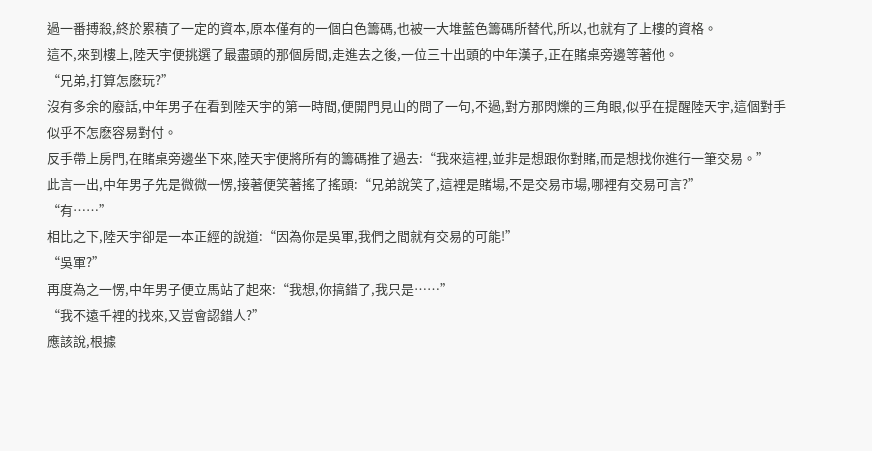過一番搏殺,終於累積了一定的資本,原本僅有的一個白色籌碼,也被一大堆藍色籌碼所替代,所以,也就有了上樓的資格。
這不,來到樓上,陸天宇便挑選了最盡頭的那個房間,走進去之後,一位三十出頭的中年漢子,正在賭桌旁邊等著他。
“兄弟,打算怎麽玩?”
沒有多余的廢話,中年男子在看到陸天宇的第一時間,便開門見山的問了一句,不過,對方那閃爍的三角眼,似乎在提醒陸天宇,這個對手似乎不怎麽容易對付。
反手帶上房門,在賭桌旁邊坐下來,陸天宇便將所有的籌碼推了過去:“我來這裡,並非是想跟你對賭,而是想找你進行一筆交易。”
此言一出,中年男子先是微微一愣,接著便笑著搖了搖頭:“兄弟說笑了,這裡是賭場,不是交易市場,哪裡有交易可言?”
“有……”
相比之下,陸天宇卻是一本正經的說道:“因為你是吳軍,我們之間就有交易的可能!”
“吳軍?”
再度為之一愣,中年男子便立馬站了起來:“我想,你搞錯了,我只是……”
“我不遠千裡的找來,又豈會認錯人?”
應該說,根據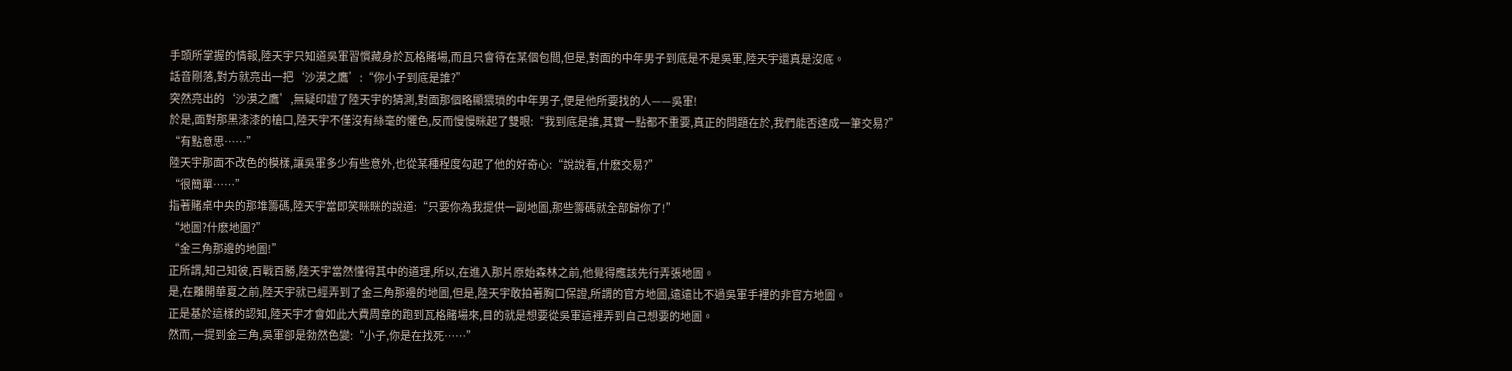手頭所掌握的情報,陸天宇只知道吳軍習慣藏身於瓦格賭場,而且只會待在某個包間,但是,對面的中年男子到底是不是吳軍,陸天宇還真是沒底。
話音剛落,對方就亮出一把‘沙漠之鷹’:“你小子到底是誰?”
突然亮出的‘沙漠之鷹’,無疑印證了陸天宇的猜測,對面那個略顯猥瑣的中年男子,便是他所要找的人——吳軍!
於是,面對那黑漆漆的槍口,陸天宇不僅沒有絲毫的懼色,反而慢慢眯起了雙眼:“我到底是誰,其實一點都不重要,真正的問題在於,我們能否達成一筆交易?”
“有點意思……”
陸天宇那面不改色的模樣,讓吳軍多少有些意外,也從某種程度勾起了他的好奇心:“說說看,什麽交易?”
“很簡單……”
指著賭桌中央的那堆籌碼,陸天宇當即笑眯眯的說道:“只要你為我提供一副地圖,那些籌碼就全部歸你了!”
“地圖?什麽地圖?”
“金三角那邊的地圖!”
正所謂,知己知彼,百戰百勝,陸天宇當然懂得其中的道理,所以,在進入那片原始森林之前,他覺得應該先行弄張地圖。
是,在離開華夏之前,陸天宇就已經弄到了金三角那邊的地圖,但是,陸天宇敢拍著胸口保證,所謂的官方地圖,遠遠比不過吳軍手裡的非官方地圖。
正是基於這樣的認知,陸天宇才會如此大費周章的跑到瓦格賭場來,目的就是想要從吳軍這裡弄到自己想要的地圖。
然而,一提到金三角,吳軍卻是勃然色變:“小子,你是在找死……”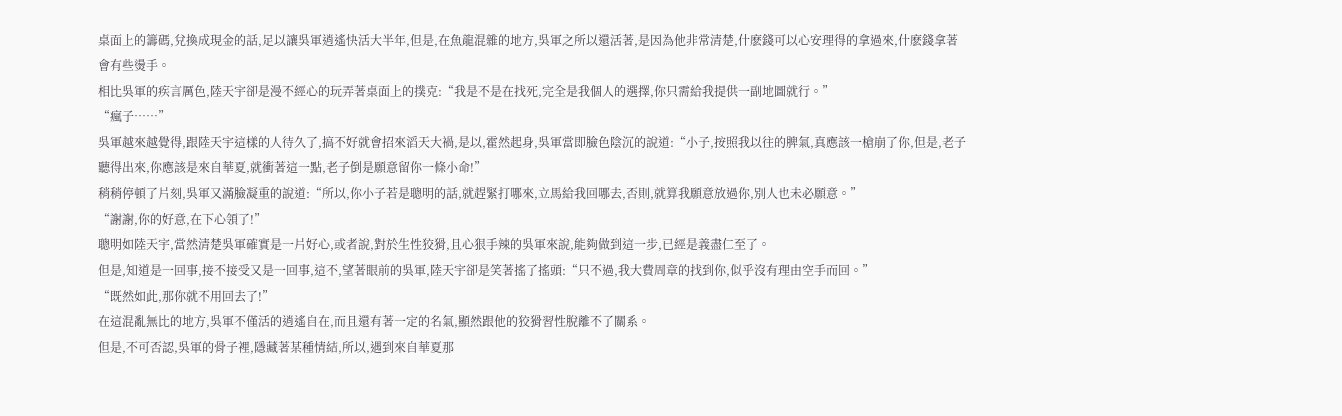桌面上的籌碼,兌換成現金的話,足以讓吳軍逍遙快活大半年,但是,在魚龍混雜的地方,吳軍之所以還活著,是因為他非常清楚,什麽錢可以心安理得的拿過來,什麽錢拿著會有些燙手。
相比吳軍的疾言厲色,陸天宇卻是漫不經心的玩弄著桌面上的撲克:“我是不是在找死,完全是我個人的選擇,你只需給我提供一副地圖就行。”
“瘋子……”
吳軍越來越覺得,跟陸天宇這樣的人待久了,搞不好就會招來滔天大禍,是以,霍然起身,吳軍當即臉色陰沉的說道:“小子,按照我以往的脾氣,真應該一槍崩了你,但是,老子聽得出來,你應該是來自華夏,就衝著這一點,老子倒是願意留你一條小命!”
稍稍停頓了片刻,吳軍又滿臉凝重的說道:“所以,你小子若是聰明的話,就趕緊打哪來,立馬給我回哪去,否則,就算我願意放過你,別人也未必願意。”
“謝謝,你的好意,在下心領了!”
聰明如陸天宇,當然清楚吳軍確實是一片好心,或者說,對於生性狡猾,且心狠手辣的吳軍來說,能夠做到這一步,已經是義盡仁至了。
但是,知道是一回事,接不接受又是一回事,這不,望著眼前的吳軍,陸天宇卻是笑著搖了搖頭:“只不過,我大費周章的找到你,似乎沒有理由空手而回。”
“既然如此,那你就不用回去了!”
在這混亂無比的地方,吳軍不僅活的逍遙自在,而且還有著一定的名氣,顯然跟他的狡猾習性脫離不了關系。
但是,不可否認,吳軍的骨子裡,隱藏著某種情結,所以,遇到來自華夏那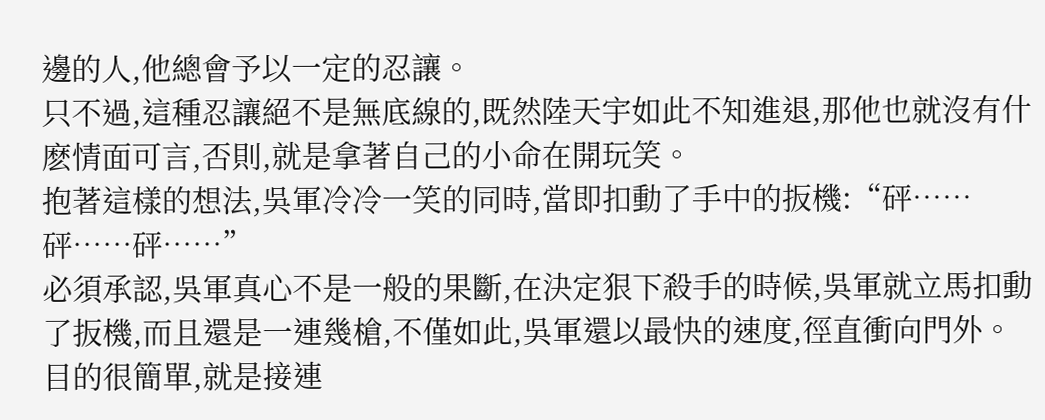邊的人,他總會予以一定的忍讓。
只不過,這種忍讓絕不是無底線的,既然陸天宇如此不知進退,那他也就沒有什麽情面可言,否則,就是拿著自己的小命在開玩笑。
抱著這樣的想法,吳軍冷冷一笑的同時,當即扣動了手中的扳機:“砰……砰……砰……”
必須承認,吳軍真心不是一般的果斷,在決定狠下殺手的時候,吳軍就立馬扣動了扳機,而且還是一連幾槍,不僅如此,吳軍還以最快的速度,徑直衝向門外。
目的很簡單,就是接連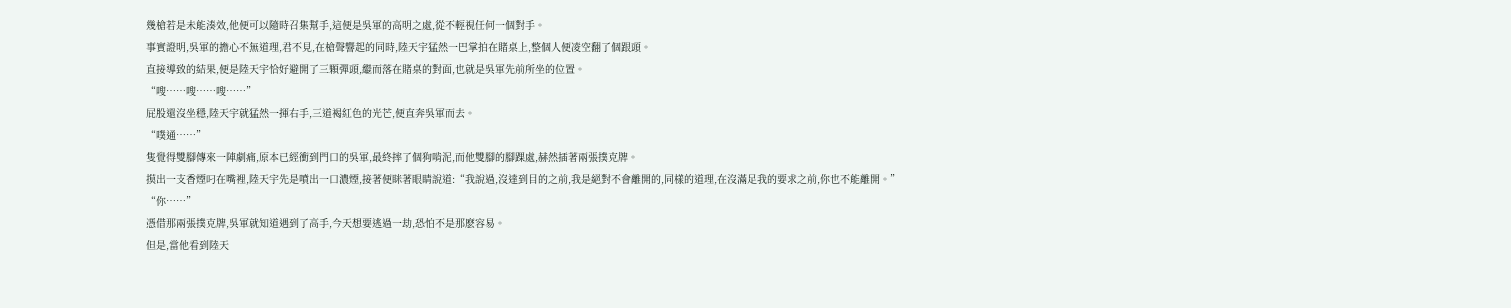幾槍若是未能湊效,他便可以隨時召集幫手,這便是吳軍的高明之處,從不輕視任何一個對手。
事實證明,吳軍的擔心不無道理,君不見,在槍聲響起的同時,陸天宇猛然一巴掌拍在賭桌上,整個人便凌空翻了個跟頭。
直接導致的結果,便是陸天宇恰好避開了三顆彈頭,繼而落在賭桌的對面,也就是吳軍先前所坐的位置。
“嗖……嗖……嗖……”
屁股還沒坐穩,陸天宇就猛然一揮右手,三道褐紅色的光芒,便直奔吳軍而去。
“噗通……”
隻覺得雙腳傳來一陣劇痛,原本已經衝到門口的吳軍,最終摔了個狗啃泥,而他雙腳的腳踝處,赫然插著兩張撲克牌。
摸出一支香煙叼在嘴裡,陸天宇先是噴出一口濃煙,接著便眯著眼睛說道:“我說過,沒達到目的之前,我是絕對不會離開的,同樣的道理,在沒滿足我的要求之前,你也不能離開。”
“你……”
憑借那兩張撲克牌,吳軍就知道遇到了高手,今天想要逃過一劫,恐怕不是那麽容易。
但是,當他看到陸天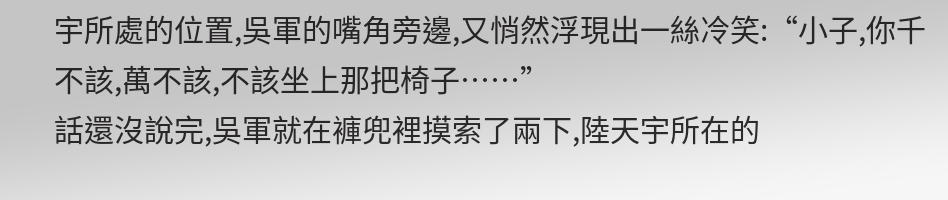宇所處的位置,吳軍的嘴角旁邊,又悄然浮現出一絲冷笑:“小子,你千不該,萬不該,不該坐上那把椅子……”
話還沒說完,吳軍就在褲兜裡摸索了兩下,陸天宇所在的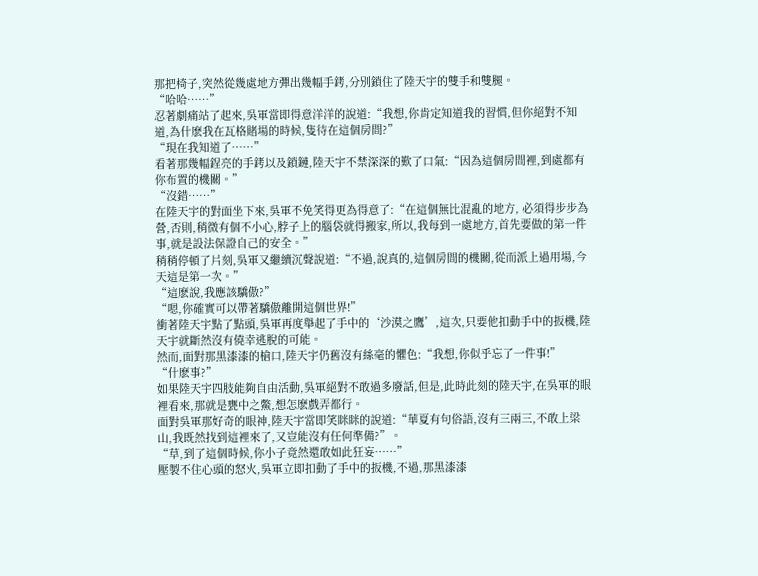那把椅子,突然從幾處地方彈出幾幅手銬,分別鎖住了陸天宇的雙手和雙腿。
“哈哈……”
忍著劇痛站了起來,吳軍當即得意洋洋的說道:“我想,你肯定知道我的習慣,但你絕對不知道,為什麽我在瓦格賭場的時候,隻待在這個房間?”
“現在我知道了……”
看著那幾幅鋥亮的手銬以及鎖鏈,陸天宇不禁深深的歎了口氣:“因為這個房間裡,到處都有你布置的機關。”
“沒錯……”
在陸天宇的對面坐下來,吳軍不免笑得更為得意了:“在這個無比混亂的地方, 必須得步步為營,否則,稍微有個不小心,脖子上的腦袋就得搬家,所以,我每到一處地方,首先要做的第一件事,就是設法保證自己的安全。”
稍稍停頓了片刻,吳軍又繼續沉聲說道:“不過,說真的,這個房間的機關,從而派上過用場,今天這是第一次。”
“這麽說,我應該驕傲?”
“嗯,你確實可以帶著驕傲離開這個世界!”
衝著陸天宇點了點頭,吳軍再度舉起了手中的‘沙漠之鷹’,這次,只要他扣動手中的扳機,陸天宇就斷然沒有僥幸逃脫的可能。
然而,面對那黑漆漆的槍口,陸天宇仍舊沒有絲毫的懼色:“我想,你似乎忘了一件事!”
“什麽事?”
如果陸天宇四肢能夠自由活動,吳軍絕對不敢過多廢話,但是,此時此刻的陸天宇,在吳軍的眼裡看來,那就是甕中之鱉,想怎麽戲弄都行。
面對吳軍那好奇的眼神,陸天宇當即笑眯眯的說道:“華夏有句俗語,沒有三兩三,不敢上梁山,我既然找到這裡來了,又豈能沒有任何準備?”。
“草,到了這個時候,你小子竟然還敢如此狂妄……”
壓製不住心頭的怒火,吳軍立即扣動了手中的扳機,不過,那黑漆漆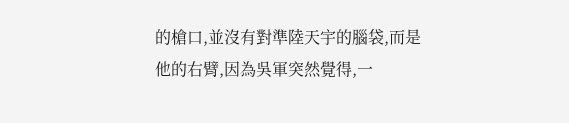的槍口,並沒有對準陸天宇的腦袋,而是他的右臂,因為吳軍突然覺得,一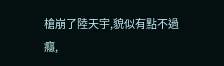槍崩了陸天宇,貌似有點不過癮,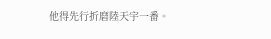他得先行折磨陸天宇一番。